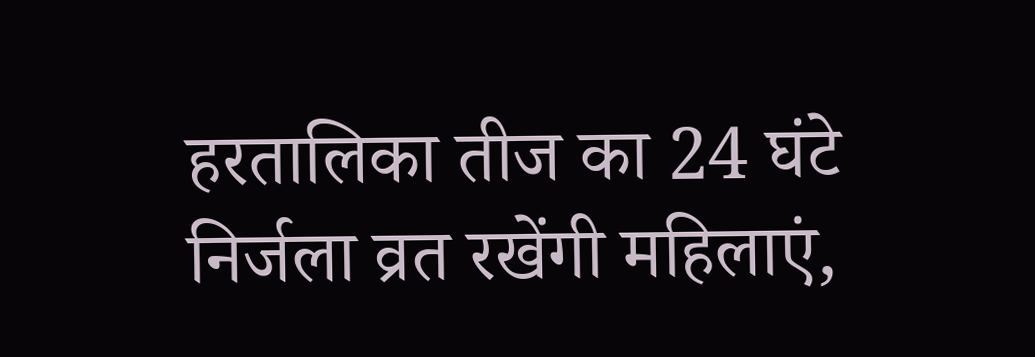हरतालिका तीज का 24 घंटे निर्जला व्रत रखेंगी महिलाएं,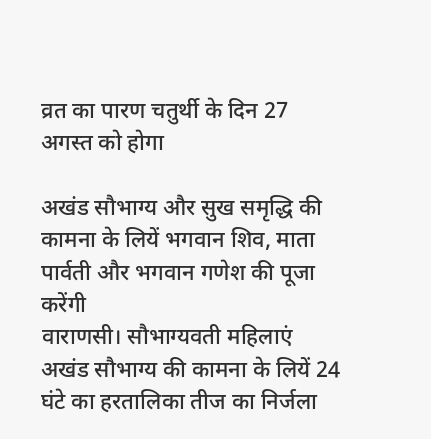व्रत का पारण चतुर्थी के दिन 27 अगस्त को होगा

अखंड सौभाग्य और सुख समृद्धि की कामना के लियें भगवान शिव, माता पार्वती और भगवान गणेश की पूजा करेंगी
वाराणसी। सौभाग्यवती महिलाएं अखंड सौभाग्य की कामना के लियें 24 घंटे का हरतालिका तीज का निर्जला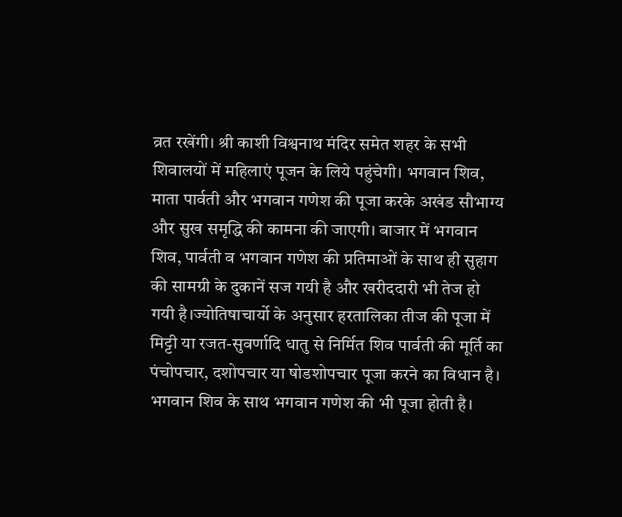व्रत रखेंगी। श्री काशी विश्वनाथ मंदिर समेत शहर के सभी शिवालयों में महिलाएं पूजन के लिये पहुंचेगी। भगवान शिव, माता पार्वती और भगवान गणेश की पूजा करके अखंड सौभाग्य और सुख समृद्धि की कामना की जाएगी। बाजार में भगवान शिव, पार्वती व भगवान गणेश की प्रतिमाओं के साथ ही सुहाग की सामग्री के दुकानें सज गयी है और खरीददारी भी तेज हो गयी है।ज्योतिषाचार्यो के अनुसार हरतालिका तीज की पूजा में मिट्टी या रजत-सुवर्णादि धातु से निर्मित शिव पार्वती की मूर्ति का पंचोपचार, दशोपचार या षोडशोपचार पूजा करने का विधान है। भगवान शिव के साथ भगवान गणेश की भी पूजा होती है।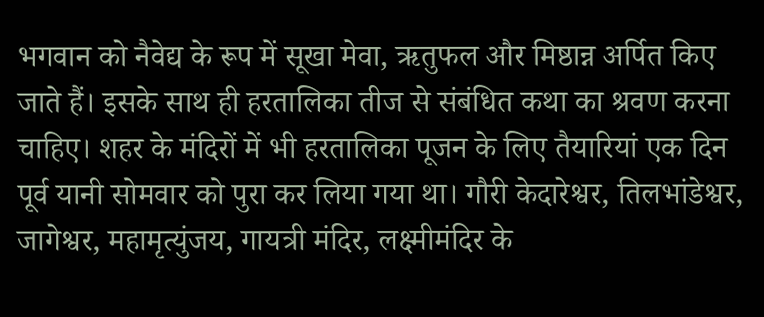भगवान को नैवेद्य के रूप में सूखा मेवा, ऋतुफल और मिष्ठान्न अर्पित किए जाते हैं। इसके साथ ही हरतालिका तीज से संबंधित कथा का श्रवण करना चाहिए। शहर के मंदिरों में भी हरतालिका पूजन के लिए तैयारियां एक दिन पूर्व यानी सोमवार को पुरा कर लिया गया था। गौरी केदारेश्वर, तिलभांडेश्वर, जागेश्वर, महामृत्युंजय, गायत्री मंदिर, लक्ष्मीमंदिर के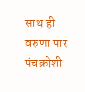साथ ही वरुणा पार पंचक्रोशी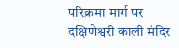परिक्रमा मार्ग पर दक्षिणेश्वरी काली मंदिर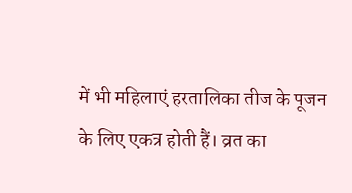में भी महिलाएं हरतालिका तीज के पूजन के लिए एकत्र होती हैं। व्रत का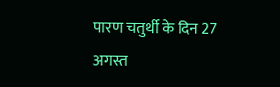पारण चतुर्थी के दिन 27 अगस्त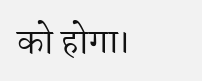को होगा।